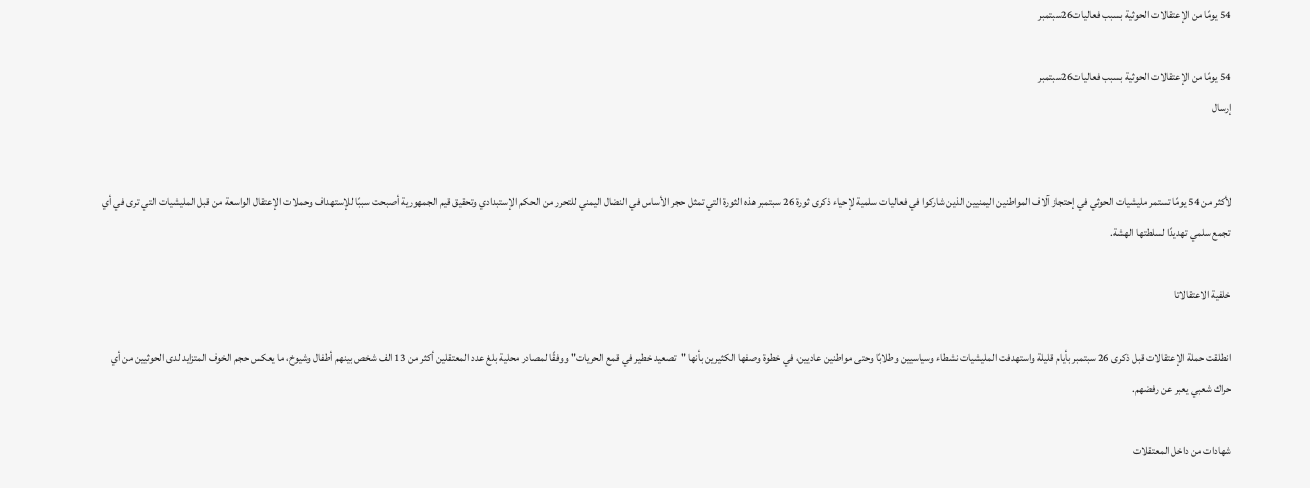54 يومًا من الإعتقالات الحوثية بسبب فعاليات26سبتمبر

54 يومًا من الإعتقالات الحوثية بسبب فعاليات26سبتمبر
إرسال


لأكثر من 54 يومًا تستمر مليشيات الحوثي في إحتجاز آلاف المواطنين اليمنيين الذين شاركوا في فعاليات سلمية لإحياء ذكرى ثورة 26 سبتمبر هذه الثورة التي تمثل حجر الأساس في النضال اليمني للتحرر من الحكم الإستبدادي وتحقيق قيم الجمهورية أصبحت سببًا للإستهداف وحملات الإعتقال الواسعة من قبل المليشيات التي ترى في أي تجمع سلمي تهديدًا لسلطتها الهشة.

خلفية الاعتقالاتا

انطلقت حملة الإعتقالات قبل ذكرى 26 سبتمبر بأيام قليلة واستهدفت المليشيات نشطاء وسياسيين وطلابًا وحتى مواطنين عاديين، في خطوة وصفها الكثيرين بأنها "تصعيد خطير في قمع الحريات" ووفقًا لمصادر محلية بلغ عدد المعتقلين أكثر من 13 الف شخص بينهم أطفال وشيوخ، ما يعكس حجم الخوف المتزايد لدى الحوثيين من أي حراك شعبي يعبر عن رفضهم.

شهادات من داخل المعتقلات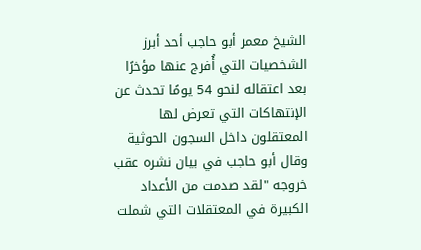الشيخ معمر أبو حاجب أحد أبرز الشخصيات التي أُفرج عنها مؤخرًا بعد اعتقاله لنحو 54 يومًا تحدث عن الإنتهاكات التي تعرض لها المعتقلون داخل السجون الحوثية وقال أبو حاجب في بيان نشره عقب خروجه "لقد صدمت من الأعداد الكبيرة في المعتقلات التي شملت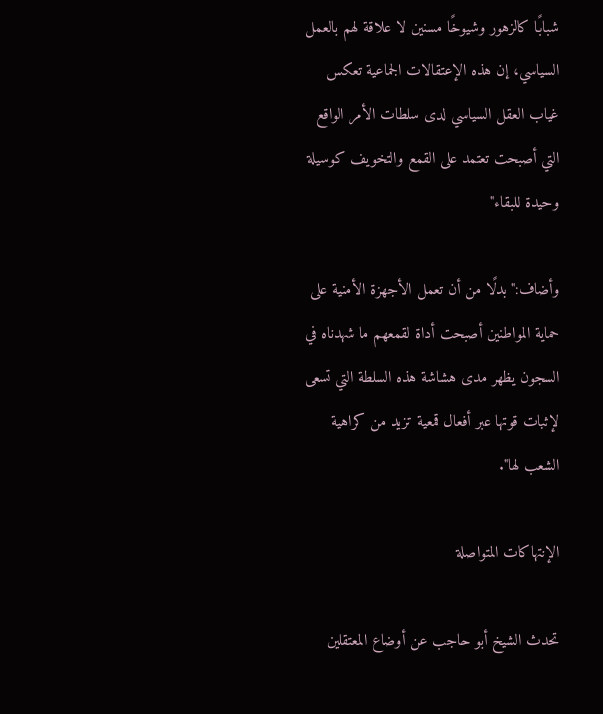شبابًا كالزهور وشيوخًا مسنين لا علاقة لهم بالعمل السياسي، إن هذه الإعتقالات الجماعية تعكس غياب العقل السياسي لدى سلطات الأمر الواقع التي أصبحت تعتمد على القمع والتخويف كوسيلة وحيدة للبقاء"

وأضاف:"بدلًا من أن تعمل الأجهزة الأمنية على حماية المواطنين أصبحت أداة لقمعهم ما شهدناه في السجون يظهر مدى هشاشة هذه السلطة التي تسعى لإثبات قوتها عبر أفعال قمعية تزيد من كراهية الشعب لها".

الإنتهاكات المتواصلة

تحدث الشيخ أبو حاجب عن أوضاع المعتقلين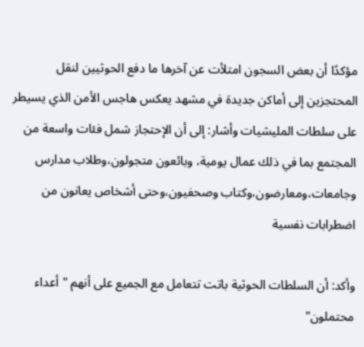مؤكدًا أن بعض السجون امتلأت عن آخرها ما دفع الحوثيين لنقل المحتجزين إلى أماكن جديدة في مشهد يعكس هاجس الأمن الذي يسيطر على سلطات المليشيات وأشار: إلى أن الإحتجاز شمل فئات واسعة من المجتمع بما في ذلك عمال يومية، وبائعون متجولون،وطلاب مدارس وجامعات،ومعارضون،وكتاب وصحفيون،وحتى أشخاص يعانون من اضطرابات نفسية

وأكد: أن السلطات الحوثية باتت تتعامل مع الجميع على أنهم "أعداء محتملون"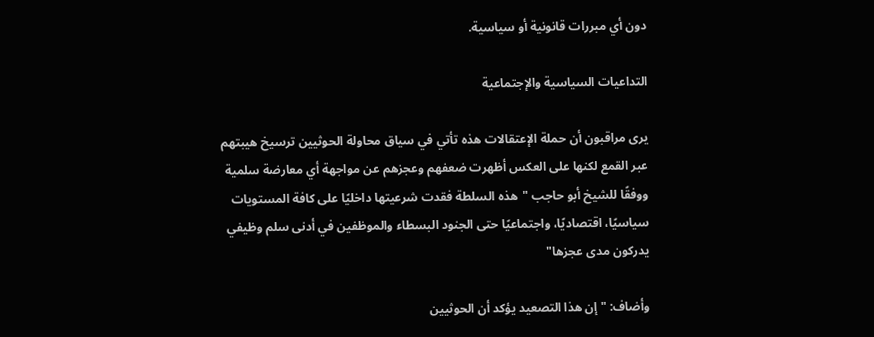دون أي مبررات قانونية أو سياسية.

التداعيات السياسية والإجتماعية

يرى مراقبون أن حملة الإعتقالات هذه تأتي في سياق محاولة الحوثيين ترسيخ هيبتهم عبر القمع لكنها على العكس أظهرت ضعفهم وعجزهم عن مواجهة أي معارضة سلمية ووفقًا للشيخ أبو حاجب "هذه السلطة فقدت شرعيتها داخليًا على كافة المستويات سياسيًا، اقتصاديًا، واجتماعيًا حتى الجنود البسطاء والموظفين في أدنى سلم وظيفي يدركون مدى عجزها"

وأضاف: "إن هذا التصعيد يؤكد أن الحوثيين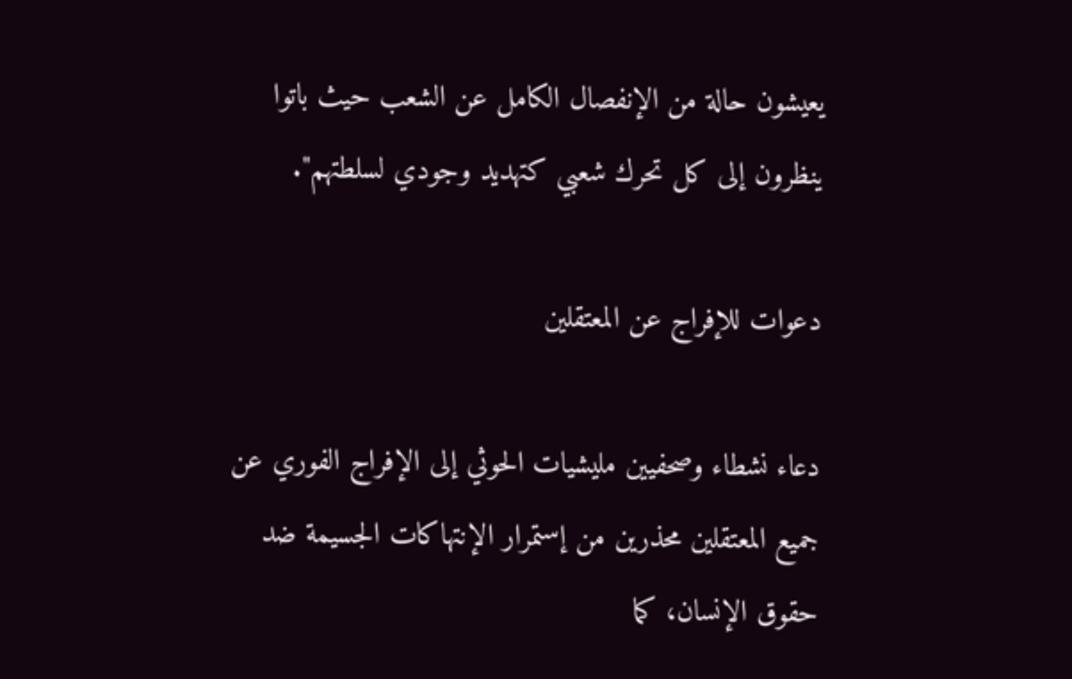يعيشون حالة من الإنفصال الكامل عن الشعب حيث باتوا ينظرون إلى كل تحرك شعبي كتهديد وجودي لسلطتهم".

دعوات للإفراج عن المعتقلين

دعاء نشطاء وصحفيين مليشيات الحوثي إلى الإفراج الفوري عن جميع المعتقلين محذرين من إستمرار الإنتهاكات الجسيمة ضد حقوق الإنسان، كما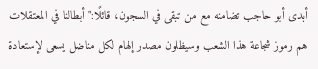أبدى أبو حاجب تضامنه مع من تبقى في السجون، قائلًا:"أبطالنا في المعتقلات هم رموز شجاعة هذا الشعب وسيظلون مصدر إلهام لكل مناضل يسعى لإستعادة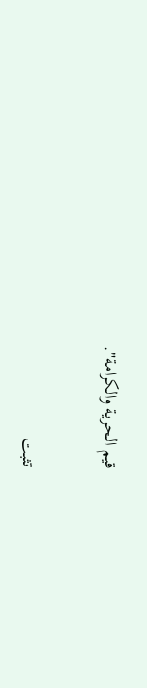قيم الحرية والكرامة".

تثبت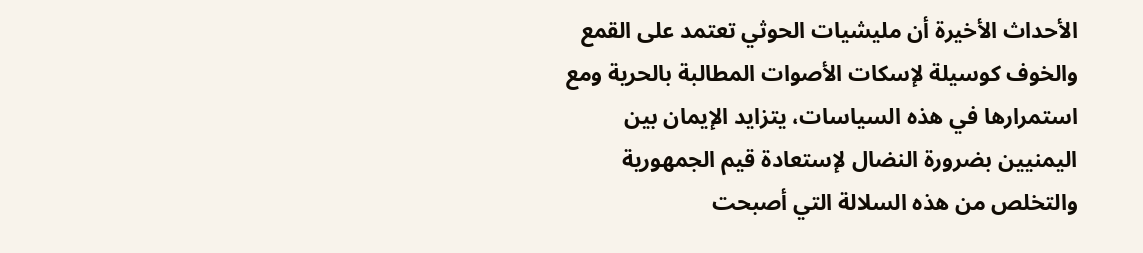الأحداث الأخيرة أن مليشيات الحوثي تعتمد على القمع والخوف كوسيلة لإسكات الأصوات المطالبة بالحرية ومع استمرارها في هذه السياسات، يتزايد الإيمان بين اليمنيين بضرورة النضال لإستعادة قيم الجمهورية والتخلص من هذه السلالة التي أصبحت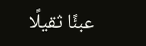عبئًا ثقيلًا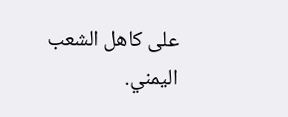على كاهل الشعب اليمني.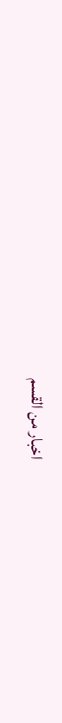اخبار من القسم